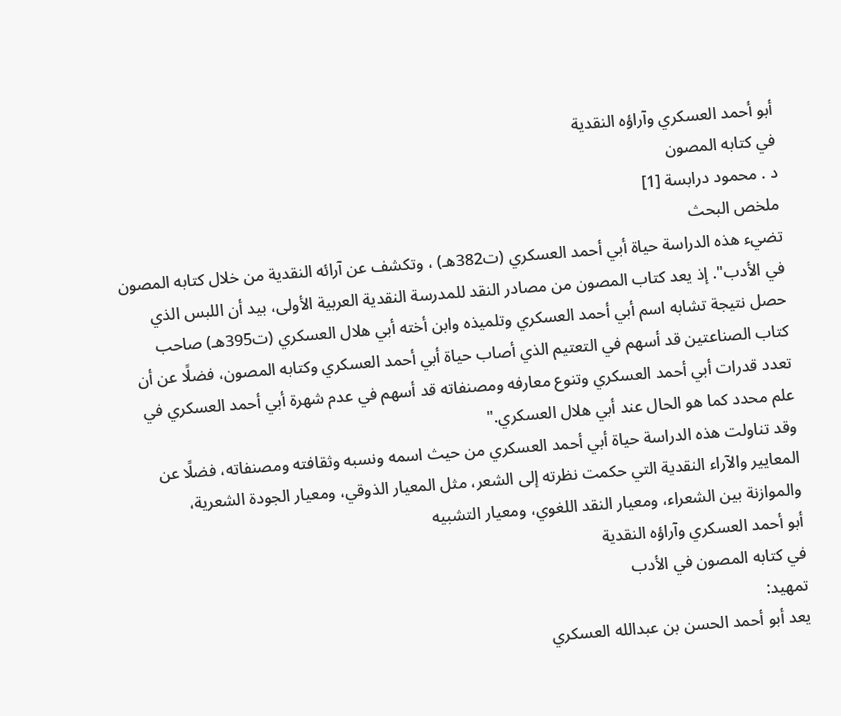أبو أحمد العسكري وآراؤه النقدية
في كتابه المصون
د . محمود درابسة [1]
ملخص البحث
تضيء هذه الدراسة حياة أبي أحمد العسكري (ت382هـ) ، وتكشف عن آرائه النقدية من خلال كتابه المصون في الأدب". إذ يعد كتاب المصون من مصادر النقد للمدرسة النقدية العربية الأولى، بيد أن اللبس الذي حصل نتيجة تشابه اسم أبي أحمد العسكري وتلميذه وابن أخته أبي هلال العسكري (ت395هـ) صاحب كتاب الصناعتين قد أسهم في التعتيم الذي أصاب حياة أبي أحمد العسكري وكتابه المصون، فضلًا عن أن تعدد قدرات أبي أحمد العسكري وتنوع معارفه ومصنفاته قد أسهم في عدم شهرة أبي أحمد العسكري في علم محدد كما هو الحال عند أبي هلال العسكري."
وقد تناولت هذه الدراسة حياة أبي أحمد العسكري من حيث اسمه ونسبه وثقافته ومصنفاته، فضلًا عن المعايير والآراء النقدية التي حكمت نظرته إلى الشعر، مثل المعيار الذوقي، ومعيار الجودة الشعرية، والموازنة بين الشعراء، ومعيار النقد اللغوي، ومعيار التشبيه
أبو أحمد العسكري وآراؤه النقدية
في كتابه المصون في الأدب
تمهيد:
يعد أبو أحمد الحسن بن عبدالله العسكري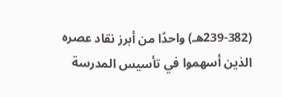(239-382هـ) واحدًا من أبرز نقاد عصره الذين أسهموا في تأسيس المدرسة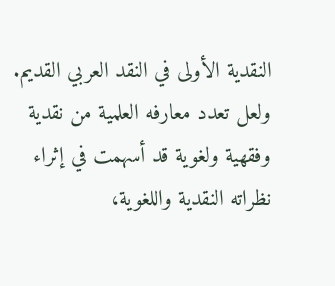النقدية الأولى في النقد العربي القديم. ولعل تعدد معارفه العلمية من نقدية وفقهية ولغوية قد أسهمت في إثراء نظراته النقدية واللغوية،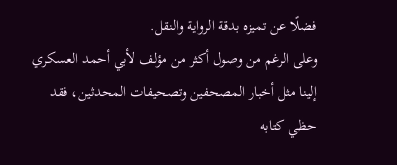فضلًا عن تميزه بدقة الرواية والنقل.
وعلى الرغم من وصول أكثر من مؤلف لأبي أحمد العسكري إلينا مثل أخبار المصحفين وتصحيفات المحدثين، فقد حظي كتابه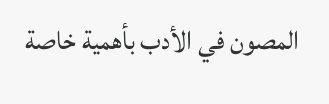المصون في الأدب بأهمية خاصة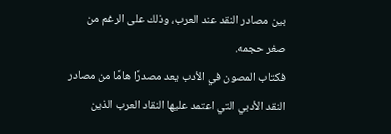بين مصادر النقد عند العرب، وذلك على الرغم من صغر حجمه.
فكتاب المصون في الأدب يعد مصدرًا هامًا من مصادر النقد الأدبي التي اعتمد عليها النقاد العرب الذين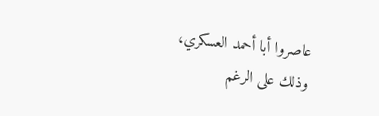عاصروا أبا أحمد العسكري، وذلك على الرغم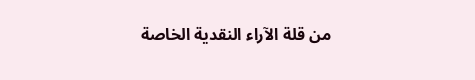من قلة الآراء النقدية الخاصة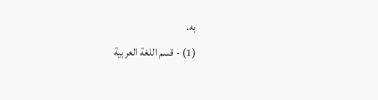به.
(1) - قسم اللغة العربية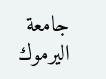جامعة اليرموك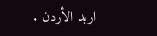اربد الأردن .